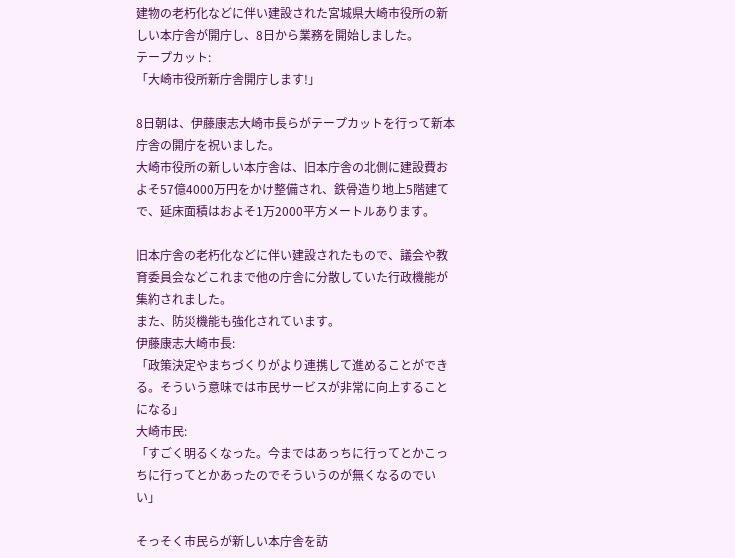建物の老朽化などに伴い建設された宮城県大崎市役所の新しい本庁舎が開庁し、8日から業務を開始しました。
テープカット:
「大崎市役所新庁舎開庁します!」

8日朝は、伊藤康志大崎市長らがテープカットを行って新本庁舎の開庁を祝いました。
大崎市役所の新しい本庁舎は、旧本庁舎の北側に建設費およそ57億4000万円をかけ整備され、鉄骨造り地上5階建てで、延床面積はおよそ1万2000平方メートルあります。

旧本庁舎の老朽化などに伴い建設されたもので、議会や教育委員会などこれまで他の庁舎に分散していた行政機能が集約されました。
また、防災機能も強化されています。
伊藤康志大崎市長:
「政策決定やまちづくりがより連携して進めることができる。そういう意味では市民サービスが非常に向上することになる」
大崎市民:
「すごく明るくなった。今まではあっちに行ってとかこっちに行ってとかあったのでそういうのが無くなるのでいい」

そっそく市民らが新しい本庁舎を訪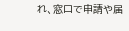れ、窓口で申請や届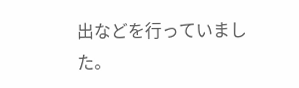出などを行っていました。